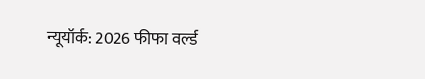न्यूयॉर्क: 2026 फीफा वर्ल्ड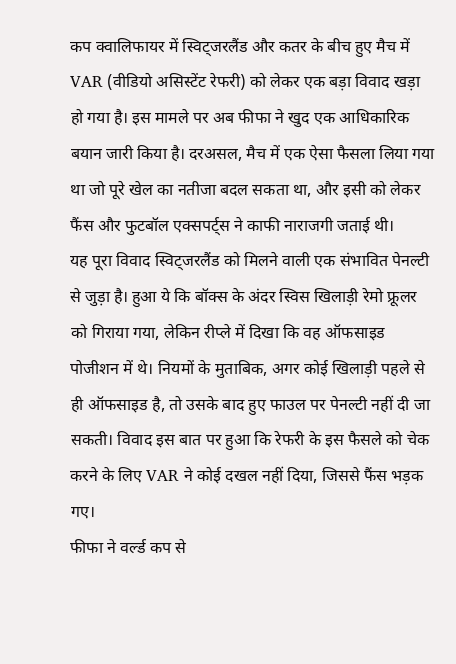कप क्वालिफायर में स्विट्जरलैंड और कतर के बीच हुए मैच में VAR (वीडियो असिस्टेंट रेफरी) को लेकर एक बड़ा विवाद खड़ा हो गया है। इस मामले पर अब फीफा ने खुद एक आधिकारिक बयान जारी किया है। दरअसल, मैच में एक ऐसा फैसला लिया गया था जो पूरे खेल का नतीजा बदल सकता था, और इसी को लेकर फैंस और फुटबॉल एक्सपर्ट्स ने काफी नाराजगी जताई थी।
यह पूरा विवाद स्विट्जरलैंड को मिलने वाली एक संभावित पेनल्टी से जुड़ा है। हुआ ये कि बॉक्स के अंदर स्विस खिलाड़ी रेमो फ्रूलर को गिराया गया, लेकिन रीप्ले में दिखा कि वह ऑफसाइड पोजीशन में थे। नियमों के मुताबिक, अगर कोई खिलाड़ी पहले से ही ऑफसाइड है, तो उसके बाद हुए फाउल पर पेनल्टी नहीं दी जा सकती। विवाद इस बात पर हुआ कि रेफरी के इस फैसले को चेक करने के लिए VAR ने कोई दखल नहीं दिया, जिससे फैंस भड़क गए।
फीफा ने वर्ल्ड कप से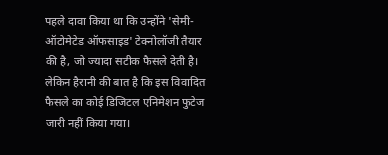पहले दावा किया था कि उन्होंने 'सेमी-ऑटोमेटेड ऑफसाइड' टेक्नोलॉजी तैयार की है, जो ज्यादा सटीक फैसले देती है। लेकिन हैरानी की बात है कि इस विवादित फैसले का कोई डिजिटल एनिमेशन फुटेज जारी नहीं किया गया।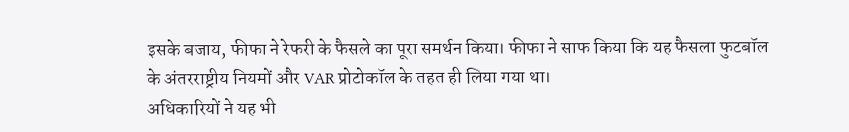इसके बजाय, फीफा ने रेफरी के फैसले का पूरा समर्थन किया। फीफा ने साफ किया कि यह फैसला फुटबॉल के अंतरराष्ट्रीय नियमों और VAR प्रोटोकॉल के तहत ही लिया गया था।
अधिकारियों ने यह भी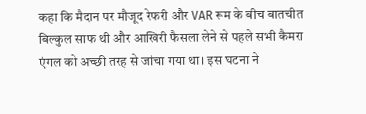कहा कि मैदान पर मौजूद रेफरी और VAR रूम के बीच बातचीत बिल्कुल साफ थी और आखिरी फैसला लेने से पहले सभी कैमरा एंगल को अच्छी तरह से जांचा गया था। इस घटना ने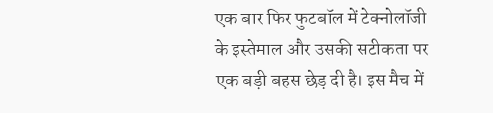एक बार फिर फुटबॉल में टेक्नोलॉजी के इस्तेमाल और उसकी सटीकता पर एक बड़ी बहस छेड़ दी है। इस मैच में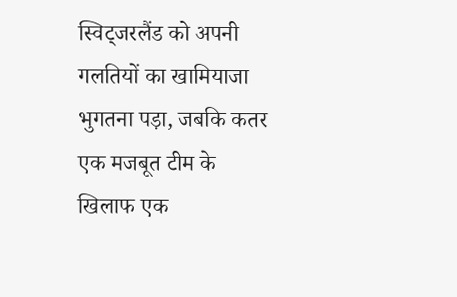स्विट्जरलैंड को अपनी गलतियों का खामियाजा भुगतना पड़ा, जबकि कतर एक मजबूत टीम के खिलाफ एक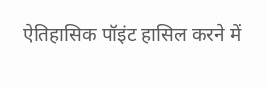ऐतिहासिक पॉइंट हासिल करने में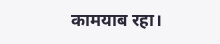कामयाब रहा।